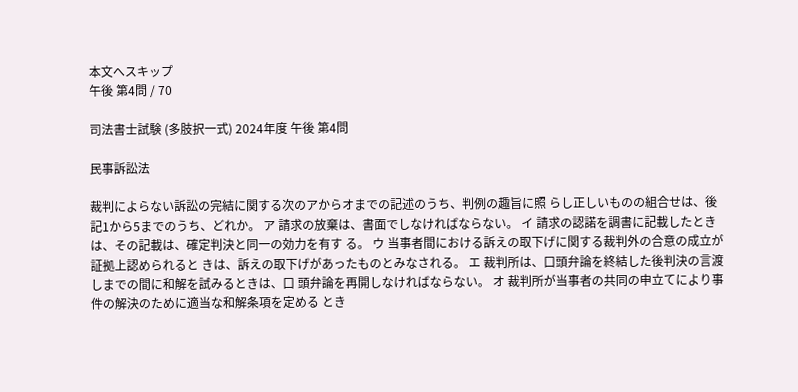本文へスキップ
午後 第4問 / 70

司法書士試験 (多肢択一式) 2024年度 午後 第4問

民事訴訟法

裁判によらない訴訟の完結に関する次のアからオまでの記述のうち、判例の趣旨に照 らし正しいものの組合せは、後記1から5までのうち、どれか。 ア 請求の放棄は、書面でしなければならない。 イ 請求の認諾を調書に記載したときは、その記載は、確定判決と同一の効力を有す る。 ウ 当事者間における訴えの取下げに関する裁判外の合意の成立が証拠上認められると きは、訴えの取下げがあったものとみなされる。 エ 裁判所は、口頭弁論を終結した後判決の言渡しまでの間に和解を試みるときは、口 頭弁論を再開しなければならない。 オ 裁判所が当事者の共同の申立てにより事件の解決のために適当な和解条項を定める とき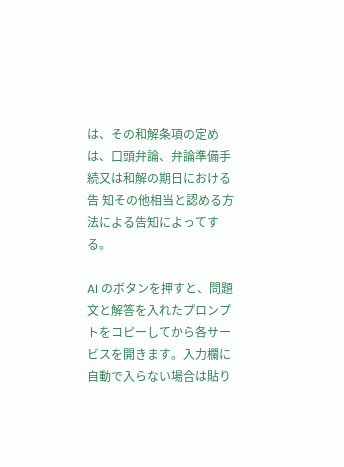は、その和解条項の定めは、口頭弁論、弁論準備手続又は和解の期日における告 知その他相当と認める方法による告知によってする。

AI のボタンを押すと、問題文と解答を入れたプロンプトをコピーしてから各サービスを開きます。入力欄に自動で入らない場合は貼り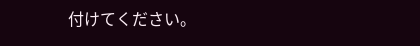付けてください。